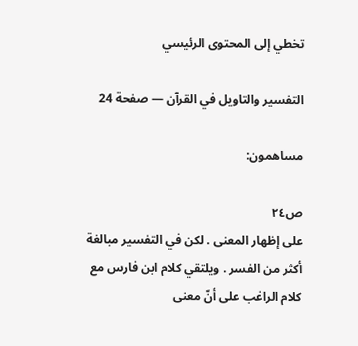تخطي إلى المحتوى الرئيسي

التفسير والتاويل في القرآن — صفحة 24

مساهمون:

ص٢٤
على إظهار المعنى . لكن في التفسير مبالغة أكثر من الفسر . ويلتقي كلام ابن فارس مع كلام الراغب على أنّ معنى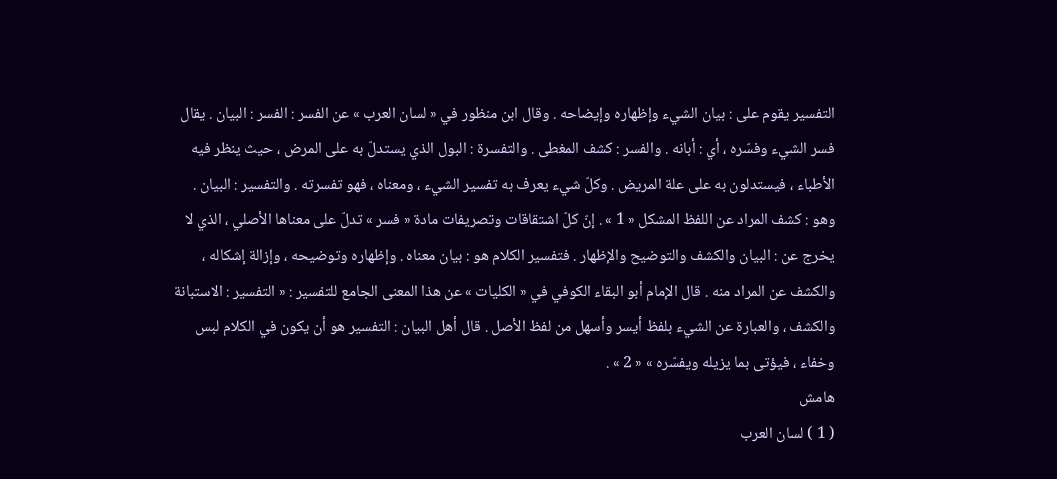التفسير يقوم على : بيان الشيء وإظهاره وإيضاحه . وقال ابن منظور في « لسان العرب » عن الفسر : الفسر : البيان . يقال فسر الشيء وفسّره ، أي : أبانه . والفسر : كشف المغطى . والتفسرة : البول الذي يستدلّ به على المرض ، حيث ينظر فيه الأطباء ، فيستدلون به على علة المريض . وكلّ شيء يعرف به تفسير الشيء ، ومعناه ، فهو تفسرته . والتفسير : البيان . وهو : كشف المراد عن اللفظ المشكل « 1 » . إنّ كلّ اشتقاقات وتصريفات مادة « فسر » تدلّ على معناها الأصلي ، الذي لا يخرج عن : البيان والكشف والتوضيح والإظهار . فتفسير الكلام هو : بيان معناه . وإظهاره وتوضيحه ، وإزالة إشكاله ، والكشف عن المراد منه . قال الإمام أبو البقاء الكوفي في « الكليات » عن هذا المعنى الجامع للتفسير : « التفسير : الاستبانة والكشف ، والعبارة عن الشيء بلفظ أيسر وأسهل من لفظ الأصل . قال أهل البيان : التفسير هو أن يكون في الكلام لبس وخفاء ، فيؤتى بما يزيله ويفسّره » « 2 » .
هامش
( 1 ) لسان العرب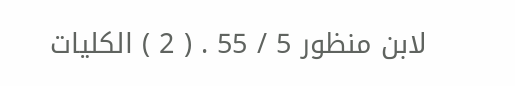لابن منظور 5 / 55 . ( 2 ) الكليات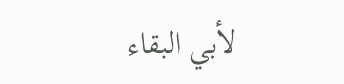لأبي البقاء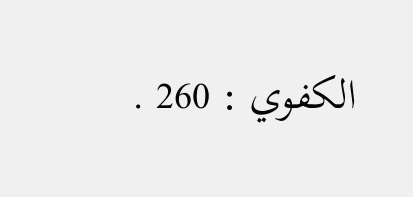الكفوي : 260 .